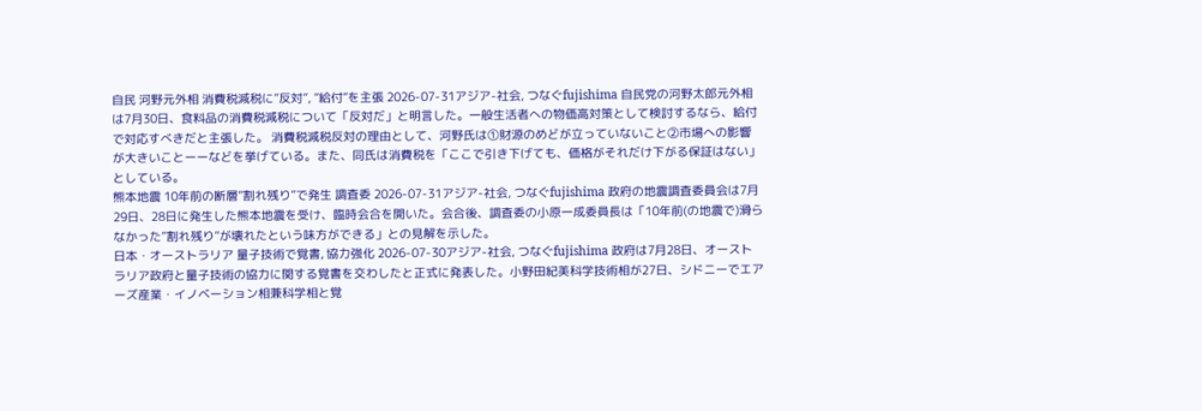自民 河野元外相 消費税減税に”反対”, ”給付”を主張 2026-07-31アジア-社会, つなぐfujishima 自民党の河野太郎元外相は7月30日、食料品の消費税減税について「反対だ」と明言した。一般生活者への物価高対策として検討するなら、給付で対応すべきだと主張した。 消費税減税反対の理由として、河野氏は①財源のめどが立っていないこと②市場への影響が大きいことーーなどを挙げている。また、同氏は消費税を「ここで引き下げても、価格がそれだけ下がる保証はない」としている。
熊本地震 10年前の断層”割れ残り”で発生 調査委 2026-07-31アジア-社会, つなぐfujishima 政府の地震調査委員会は7月29日、28日に発生した熊本地震を受け、臨時会合を開いた。会合後、調査委の小原一成委員長は「10年前(の地震で)滑らなかった”割れ残り”が壊れたという味方ができる」との見解を示した。
日本・オーストラリア 量子技術で覚書, 協力強化 2026-07-30アジア-社会, つなぐfujishima 政府は7月28日、オーストラリア政府と量子技術の協力に関する覚書を交わしたと正式に発表した。小野田紀美科学技術相が27日、シドニーでエアーズ産業・イノベーション相兼科学相と覚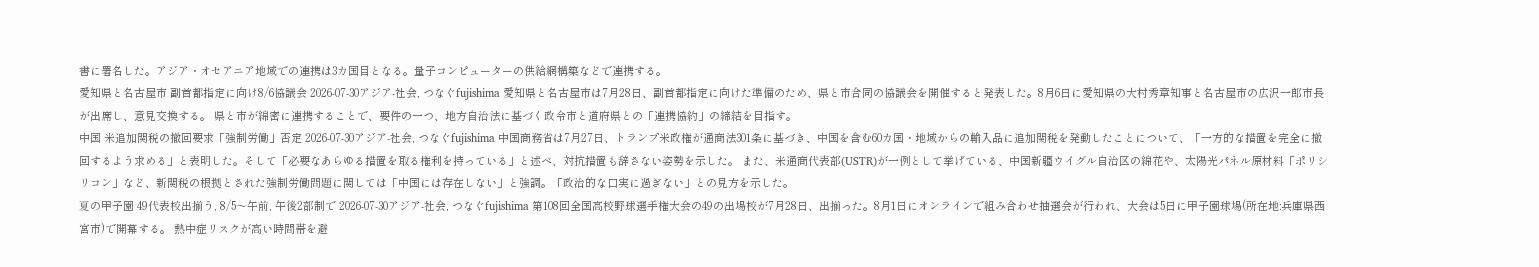書に署名した。アジア・オセアニア地域での連携は3カ国目となる。量子コンピューターの供給網構築などで連携する。
愛知県と名古屋市 副首都指定に向け8/6協議会 2026-07-30アジア-社会, つなぐfujishima 愛知県と名古屋市は7月28日、副首都指定に向けた準備のため、県と市合同の協議会を開催すると発表した。8月6日に愛知県の大村秀章知事と名古屋市の広沢一郎市長が出席し、意見交換する。 県と市が綿密に連携することで、要件の一つ、地方自治法に基づく政令市と道府県との「連携協約」の締結を目指す。
中国 米追加関税の撤回要求「強制労働」否定 2026-07-30アジア-社会, つなぐfujishima 中国商務省は7月27日、トランプ米政権が通商法301条に基づき、中国を含む60カ国・地域からの輸入品に追加関税を発動したことについて、「一方的な措置を完全に撤回するよう求める」と表明した。そして「必要なあらゆる措置を取る権利を持っている」と述べ、対抗措置も辞さない姿勢を示した。 また、米通商代表部(USTR)が一例として挙げている、中国新疆ウイグル自治区の綿花や、太陽光パネル原材料「ポリシリコン」など、新関税の根拠とされた強制労働問題に関しては「中国には存在しない」と強調。「政治的な口実に過ぎない」との見方を示した。
夏の甲子園 49代表校出揃う, 8/5〜午前, 午後2部制で 2026-07-30アジア-社会, つなぐfujishima 第108回全国高校野球選手権大会の49の出場校が7月28日、出揃った。8月1日にオンラインで組み合わせ抽選会が行われ、大会は5日に甲子園球場(所在地:兵庫県西宮市)で開幕する。 熱中症リスクが高い時間帯を避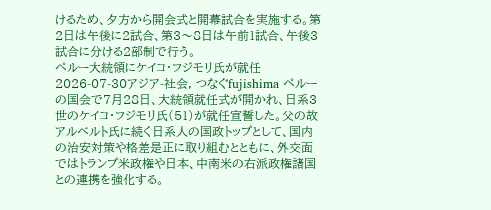けるため、夕方から開会式と開幕試合を実施する。第2日は午後に2試合、第3〜8日は午前1試合、午後3試合に分ける2部制で行う。
ペルー大統領にケイコ・フジモリ氏が就任 2026-07-30アジア-社会, つなぐfujishima ペルーの国会で7月28日、大統領就任式が開かれ、日系3世のケイコ・フジモリ氏(51)が就任宣誓した。父の故アルベルト氏に続く日系人の国政トップとして、国内の治安対策や格差是正に取り組むとともに、外交面ではトランプ米政権や日本、中南米の右派政権諸国との連携を強化する。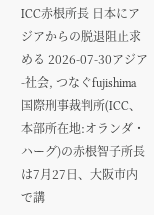ICC赤根所長 日本にアジアからの脱退阻止求める 2026-07-30アジア-社会, つなぐfujishima 国際刑事裁判所(ICC、本部所在地:オランダ・ハーグ)の赤根智子所長は7月27日、大阪市内で講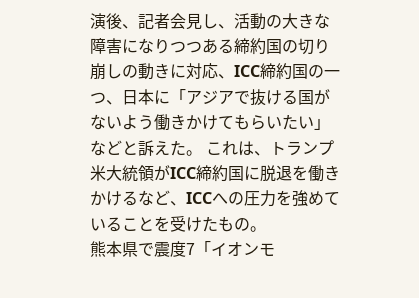演後、記者会見し、活動の大きな障害になりつつある締約国の切り崩しの動きに対応、ICC締約国の一つ、日本に「アジアで抜ける国がないよう働きかけてもらいたい」などと訴えた。 これは、トランプ米大統領がICC締約国に脱退を働きかけるなど、ICCへの圧力を強めていることを受けたもの。
熊本県で震度7「イオンモ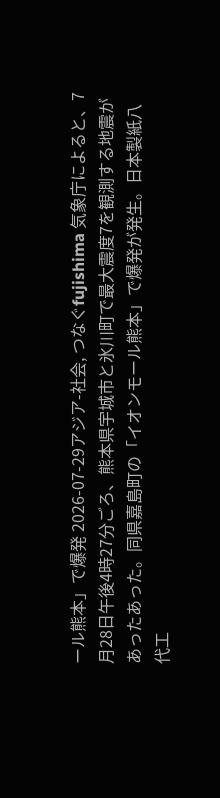ール熊本」で爆発 2026-07-29アジア-社会, つなぐfujishima 気象庁によると、7月28日午後4時27分ごろ、熊本県宇城市と氷川町で最大震度7を観測する地震があったあった。同県嘉島町の「イオンモール熊本」で爆発が発生。日本製紙八代工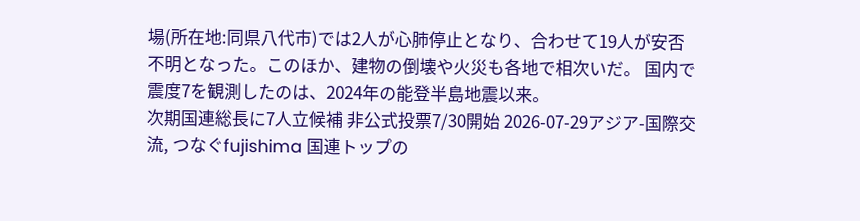場(所在地:同県八代市)では2人が心肺停止となり、合わせて19人が安否不明となった。このほか、建物の倒壊や火災も各地で相次いだ。 国内で震度7を観測したのは、2024年の能登半島地震以来。
次期国連総長に7人立候補 非公式投票7/30開始 2026-07-29アジア-国際交流, つなぐfujishima 国連トップの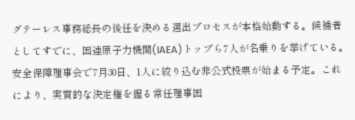グテーレス事務総長の後任を決める選出プロセスが本格始動する。候補者としてすでに、国連原子力機関(IAEA)トップら7人が名乗りを挙げている。安全保障理事会で7月30日、1人に絞り込む非公式投票が始まる予定。これにより、実質的な決定権を握る常任理事国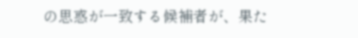の思惑が一致する候補者が、果た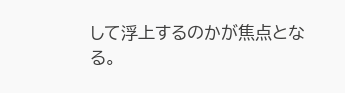して浮上するのかが焦点となる。